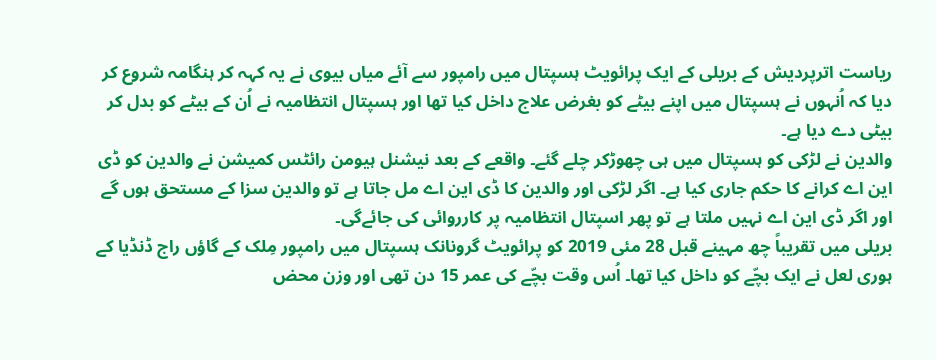ریاست اترپردیش کے بریلی کے ایک پرائویٹ ہسپتال میں رامپور سے آئے میاں بیوی نے یہ کہہ کر ہنگامہ شروع کر دیا کہ اُنہوں نے ہسپتال میں اپنے بیٹے کو بغرض علاج داخل کیا تھا اور ہسپتال انتظامیہ نے اُن کے بیٹے کو بدل کر بیٹی دے دیا ہے۔
والدین نے لڑکی کو ہسپتال میں ہی چھوڑکر چلے گئے۔ واقعے کے بعد نیشنل ہیومن رائٹس کمیشن نے والدین کو ڈی این اے کرانے کا حکم جاری کیا ہے۔ اگر لڑکی اور والدین کا ڈی این اے مل جاتا ہے تو والدین سزا کے مستحق ہوں گے اور اگر ڈی این اے نہیں ملتا ہے تو پھر اسپتال انتظامیہ پر کارروائی کی جائےگی۔
بریلی میں تقریباً چھ مہینے قبل 28 مئی 2019 کو پرائویٹ گرونانک ہسپتال میں رامپور مِلک کے گاؤں راج ڈنڈیا کے ہوری لعل نے ایک بچّے کو داخل کیا تھا۔ اُس وقت بچّے کی عمر 15 دن تھی اور وزن محض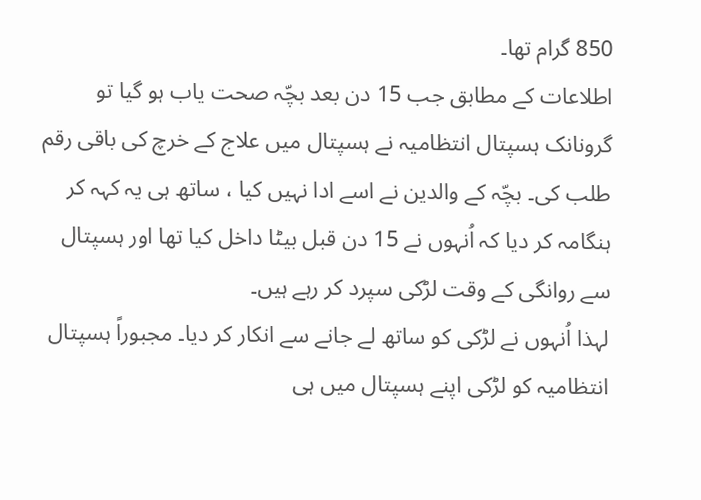850 گرام تھا۔
اطلاعات کے مطابق جب 15 دن بعد بچّہ صحت یاب ہو گیا تو گرونانک ہسپتال انتظامیہ نے ہسپتال میں علاج کے خرچ کی باقی رقم طلب کی۔ بچّہ کے والدین نے اسے ادا نہیں کیا ، ساتھ ہی یہ کہہ کر ہنگامہ کر دیا کہ اُنہوں نے 15 دن قبل بیٹا داخل کیا تھا اور ہسپتال سے روانگی کے وقت لڑکی سپرد کر رہے ہیں۔
لہذا اُنہوں نے لڑکی کو ساتھ لے جانے سے انکار کر دیا۔ مجبوراً ہسپتال انتظامیہ کو لڑکی اپنے ہسپتال میں ہی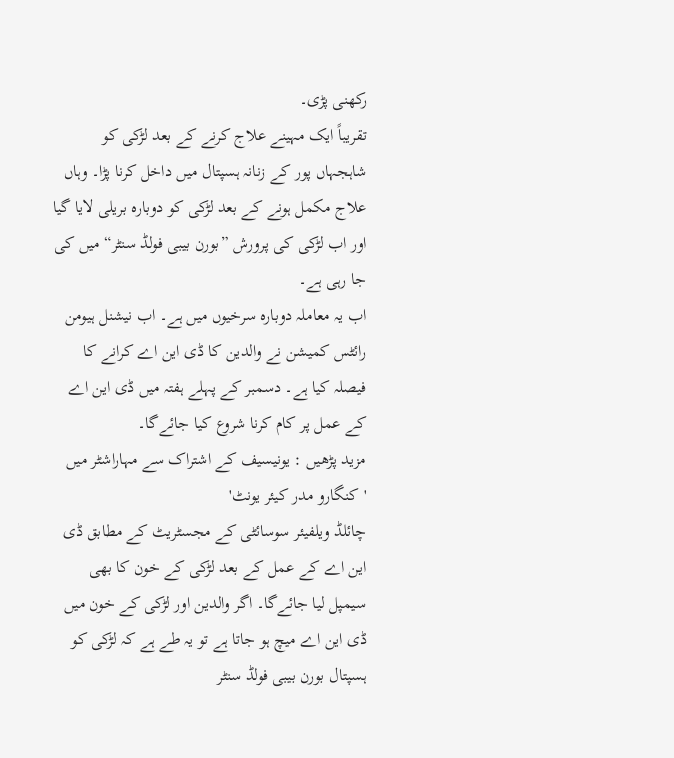رکھنی پڑی۔
تقریباً ایک مہینے علاج کرنے کے بعد لڑکی کو شاہجہاں پور کے زنانہ ہسپتال میں داخل کرنا پڑا۔ وہاں علاج مکمل ہونے کے بعد لڑکی کو دوبارہ بریلی لایا گیا اور اب لڑکی کی پرورش ”بورن بیبی فولڈ سنٹر“ میں کی جا رہی ہے۔
اب یہ معاملہ دوبارہ سرخیوں میں ہے۔ اب نیشنل ہیومن رائٹس کمیشن نے والدین کا ڈی این اے کرانے کا فیصلہ کیا ہے۔ دسمبر کے پہلے ہفتہ میں ڈی این اے کے عمل پر کام کرنا شروع کیا جائےگا۔
مزید پڑھیں : یونیسیف کے اشتراک سے مہاراشٹر میں 'کنگارو مدر کیئر یونٹ'
چائلڈ ویلفیئر سوسائٹی کے مجسٹریٹ کے مطابق ڈی این اے کے عمل کے بعد لڑکی کے خون کا بھی سیمپل لیا جائےگا۔ اگر والدین اور لڑکی کے خون میں ڈی این اے میچ ہو جاتا ہے تو یہ طے ہے کہ لڑکی کو ہسپتال بورن بیبی فولڈ سنٹر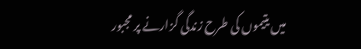میں یتیموں کی طرح زندگی گزارنے پر مجبور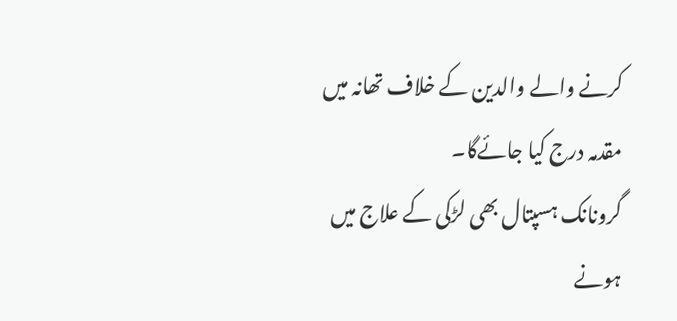کرنے والے والدین کے خلاف تھانہ میں مقدمہ درج کیا جائےگا۔
گرونانک ہسپتال بھی لڑکی کے علاج میں ہونے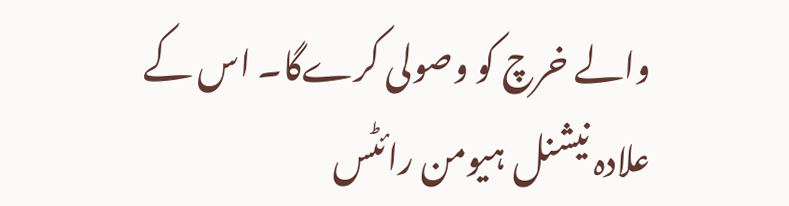والے خرچ کو وصولی کرےگا۔ اس کے علادہ نیشنل ہیومن رائٹس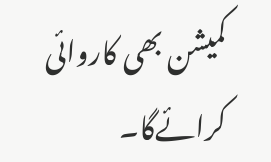کمیشن بھی کاروائی کرائےگا۔